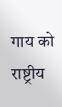गाय को राष्ट्रीय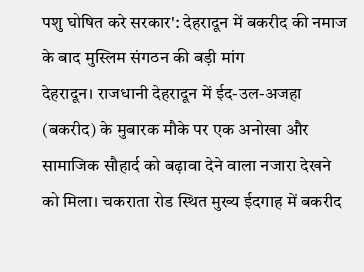पशु घोषित करे सरकार': देहरादून में बकरीद की नमाज के बाद मुस्लिम संगठन की बड़ी मांग
देहरादून। राजधानी देहरादून में ईद-उल-अजहा (बकरीद) के मुबारक मौके पर एक अनोखा और सामाजिक सौहार्द को बढ़ावा देने वाला नजारा देखने को मिला। चकराता रोड स्थित मुख्य ईदगाह में बकरीद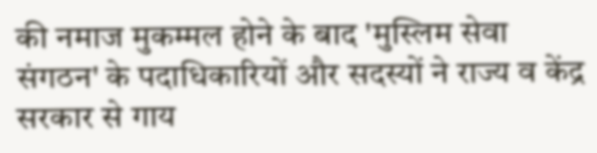की नमाज मुकम्मल होने के बाद 'मुस्लिम सेवा संगठन' के पदाधिकारियों और सदस्यों ने राज्य व केंद्र सरकार से गाय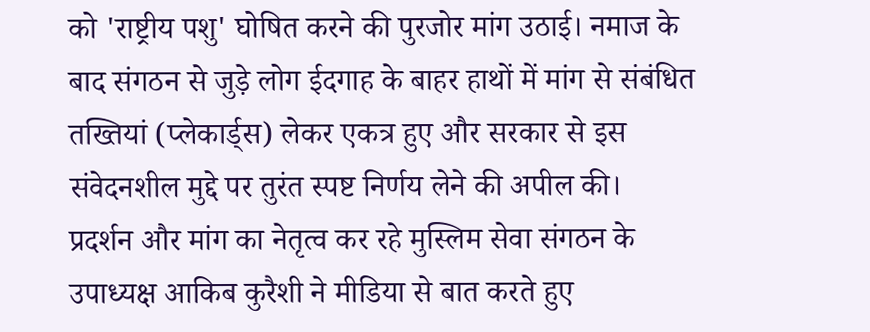को 'राष्ट्रीय पशु' घोषित करने की पुरजोर मांग उठाई। नमाज के बाद संगठन से जुड़े लोग ईदगाह के बाहर हाथों में मांग से संबंधित तख्तियां (प्लेकार्ड्स) लेकर एकत्र हुए और सरकार से इस संवेदनशील मुद्दे पर तुरंत स्पष्ट निर्णय लेने की अपील की।
प्रदर्शन और मांग का नेतृत्व कर रहे मुस्लिम सेवा संगठन के उपाध्यक्ष आकिब कुरैशी ने मीडिया से बात करते हुए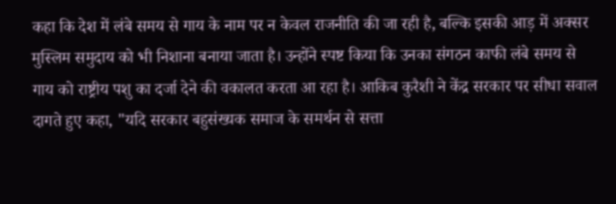कहा कि देश में लंबे समय से गाय के नाम पर न केवल राजनीति की जा रही है, बल्कि इसकी आड़ में अक्सर मुस्लिम समुदाय को भी निशाना बनाया जाता है। उन्होंने स्पष्ट किया कि उनका संगठन काफी लंबे समय से गाय को राष्ट्रीय पशु का दर्जा देने की वकालत करता आ रहा है। आकिब कुरैशी ने केंद्र सरकार पर सीधा सवाल दागते हुए कहा, "यदि सरकार बहुसंख्यक समाज के समर्थन से सत्ता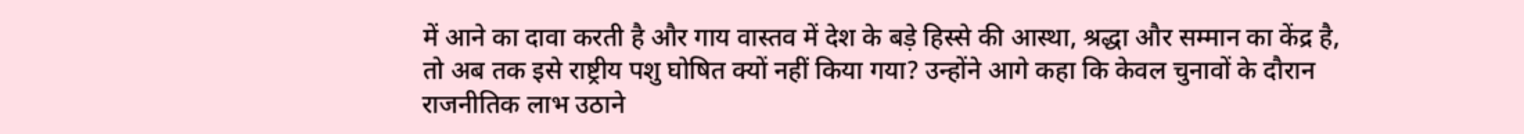में आने का दावा करती है और गाय वास्तव में देश के बड़े हिस्से की आस्था, श्रद्धा और सम्मान का केंद्र है, तो अब तक इसे राष्ट्रीय पशु घोषित क्यों नहीं किया गया? उन्होंने आगे कहा कि केवल चुनावों के दौरान राजनीतिक लाभ उठाने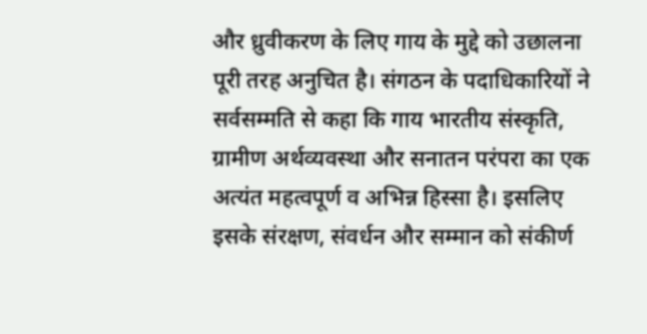और ध्रुवीकरण के लिए गाय के मुद्दे को उछालना पूरी तरह अनुचित है। संगठन के पदाधिकारियों ने सर्वसम्मति से कहा कि गाय भारतीय संस्कृति, ग्रामीण अर्थव्यवस्था और सनातन परंपरा का एक अत्यंत महत्वपूर्ण व अभिन्न हिस्सा है। इसलिए इसके संरक्षण, संवर्धन और सम्मान को संकीर्ण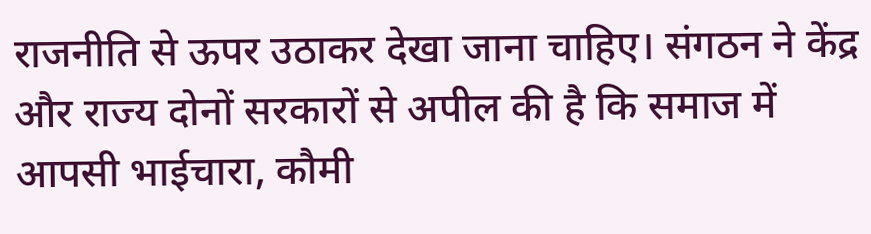राजनीति से ऊपर उठाकर देखा जाना चाहिए। संगठन ने केंद्र और राज्य दोनों सरकारों से अपील की है कि समाज में आपसी भाईचारा, कौमी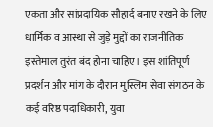एकता और सांप्रदायिक सौहार्द बनाए रखने के लिए धार्मिक व आस्था से जुड़े मुद्दों का राजनीतिक इस्तेमाल तुरंत बंद होना चाहिए। इस शांतिपूर्ण प्रदर्शन और मांग के दौरान मुस्लिम सेवा संगठन के कई वरिष्ठ पदाधिकारी, युवा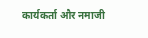कार्यकर्ता और नमाजी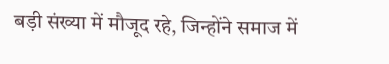बड़ी संख्या में मौजूद रहे, जिन्होंने समाज में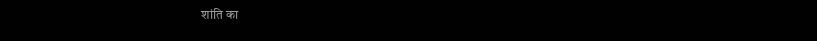शांति का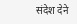संदेश देने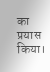का प्रयास किया।